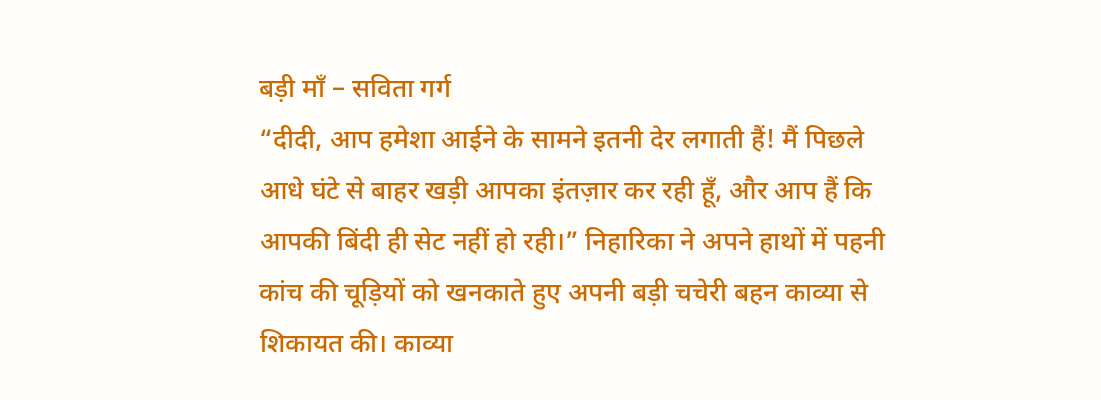बड़ी माँ – सविता गर्ग
“दीदी, आप हमेशा आईने के सामने इतनी देर लगाती हैं! मैं पिछले आधे घंटे से बाहर खड़ी आपका इंतज़ार कर रही हूँ, और आप हैं कि आपकी बिंदी ही सेट नहीं हो रही।” निहारिका ने अपने हाथों में पहनी कांच की चूड़ियों को खनकाते हुए अपनी बड़ी चचेरी बहन काव्या से शिकायत की। काव्या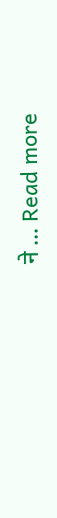ने … Read more